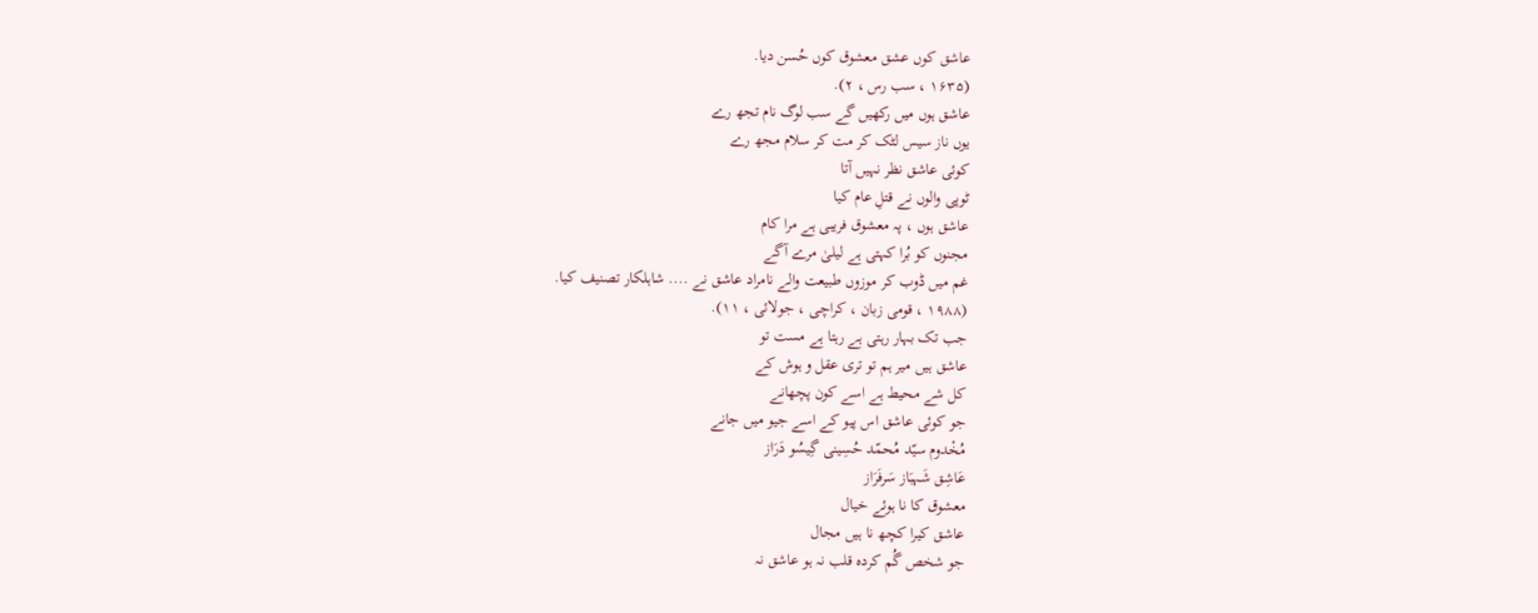عاشق کوں عشق معشوق کوں حُسن دیا.
(۱۶۳۵ ، سب رس ، ۲).
عاشق ہوں میں رکھیں گے سب لوگ نام تجھ رے
یوں ناز سیس لٹک کر مت کر سلام مجھ رے
کوئی عاشق نظر نہیں آتا
ٹوپی والوں نے قتلِ عام کیا
عاشق ہوں ، پہ معشوق فریبی ہے مرا کام
مجنوں کو بُرا کہتی ہے لیلیٰ مرے آگے
غم میں ڈوب کر موزوں طبیعت والے نامراد عاشق نے .... شاہلکار تصنیف کیا.
(۱۹۸۸ ، قومی زبان ، کراچی ، جولائی ، ۱۱).
جب تک بہار رہتی ہے رہتا ہے مست تو
عاشق ہیں میر ہم تو تری عقل و ہوش کے
کل شے محیط ہے اسے کون پچھانے
جو کوئی عاشق اس پیو کے اسے جیو میں جانے
مُخْدوم سیّد مُحمّد حُسِینی گِیسُو دَرَاز
عَاشِق شَہبَاز سَرفَرَاز
معشوق کا نا ہوئے خیال
عاشق کیرا کچھ نا ہیں مجال
جو شخص گُم کردہ قلب نہ ہو عاشق نہ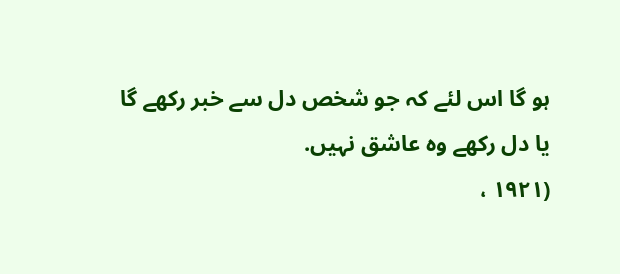ہو گا اس لئے کہ جو شخص دل سے خبر رکھے گا یا دل رکھے وہ عاشق نہیں.
(۱۹۲۱ ،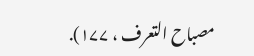مصباح التعرف ، ۱۷۷).